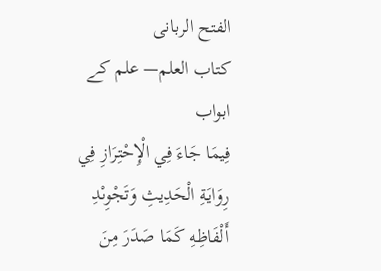الفتح الربانی
كتاب العلم— علم کے ابواب
فِيمَا جَاءَ فِي الْإِحْتِرَازِ فِي رِوَايَةِ الْحَدِيثِ وَتَجْوِىْدِ أَلْفَاظِهِ كَمَا صَدَرَ مِنَ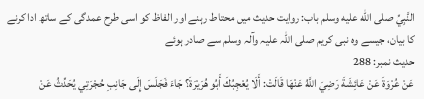النَّبِيِّ صلى الله عليه وسلم باب: روایت حدیث میں محتاط رہنے اور الفاظ کو اسی طرح عمدگی کے ساتھ ادا کرنے کا بیان، جیسے وہ نبی کریم صلی اللہ علیہ وآلہ وسلم سے صادر ہوئے
حدیث نمبر: 288
عَنْ عُرْوَةَ عَنْ عَائِشَةَ رَضِيَ اللَّهُ عَنْهَا قَالَتْ: أَلَا يُعْجِبُكَ أَبُو هُرَيْرَةَ؟ جَاءَ فَجَلَسَ إِلَى جَانِبِ حُجْرَتِي يُحَدِّثُ عَنْ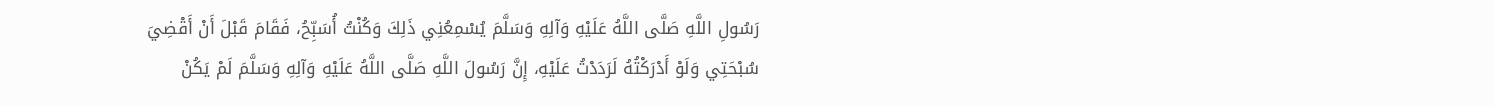رَسُولِ اللَّهِ صَلَّى اللَّهُ عَلَيْهِ وَآلِهِ وَسَلَّمَ يُسْمِعُنِي ذَلِكَ وَكُنْتُ أُسَبِّحُ، فَقَامَ قَبْلَ أَنْ أَقْضِيَ سُبْحَتِي وَلَوْ أَدْرَكْتُهُ لَرَدَدْتُ عَلَيْهِ، إِنَّ رَسُولَ اللَّهِ صَلَّى اللَّهُ عَلَيْهِ وَآلِهِ وَسَلَّمَ لَمْ يَكُنْ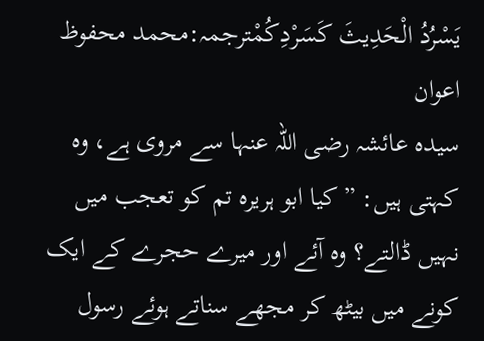يَسْرُدُ الْحَدِيثَ كَسَرْدِكُمْترجمہ:محمد محفوظ اعوان
سیدہ عائشہ رضی اللہ عنہا سے مروی ہے، وہ کہتی ہیں: ”کیا ابو ہریرہ تم کو تعجب میں نہیں ڈالتے؟ وہ آئے اور میرے حجرے کے ایک کونے میں بیٹھ کر مجھے سناتے ہوئے رسول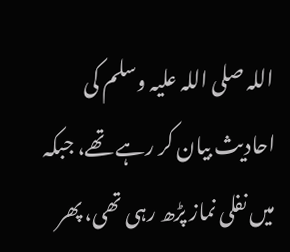اللہ صلی اللہ علیہ وسلم کی احادیث بیان کر رہے تھے، جبکہ میں نفلی نماز پڑھ رہی تھی، پھر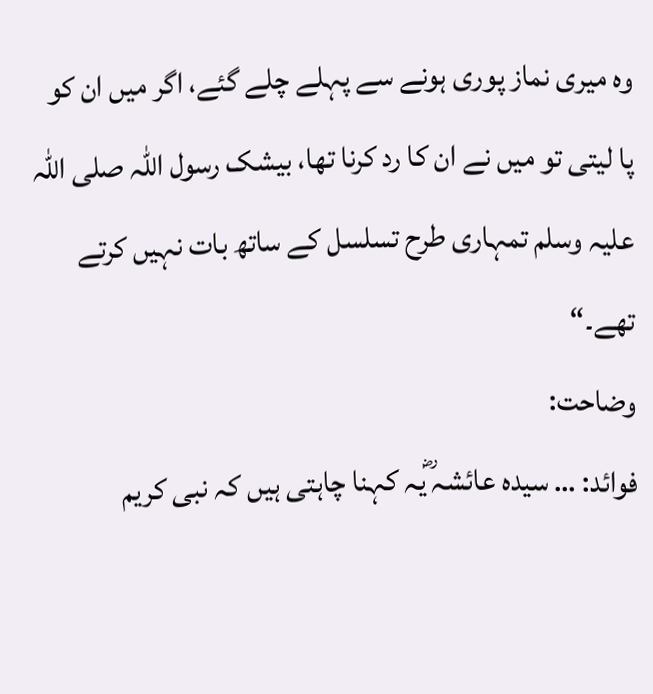وہ میری نماز پوری ہونے سے پہلے چلے گئے، اگر میں ان کو پا لیتی تو میں نے ان کا رد کرنا تھا، بیشک رسول اللہ صلی اللہ علیہ وسلم تمہاری طرح تسلسل کے ساتھ بات نہیں کرتے تھے۔“
وضاحت:
فوائد: … سیدہ عائشہ ؓیہ کہنا چاہتی ہیں کہ نبی کریم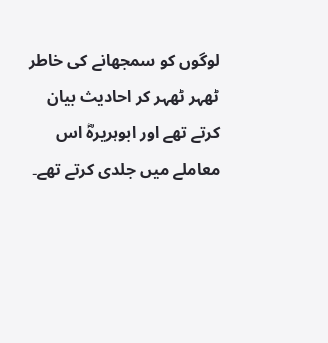لوگوں کو سمجھانے کی خاطر ٹھہر ٹھہر کر احادیث بیان کرتے تھے اور ابوہریرہؓ اس معاملے میں جلدی کرتے تھے۔